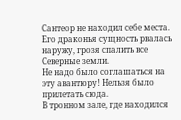Сантеор не находил себе места. Его драконья сущность рвалась наружу, грозя спалить все Северные земли.
Не надо было соглашаться на эту авантюру! Нельзя было прилетать сюда.
В тронном зале, где находился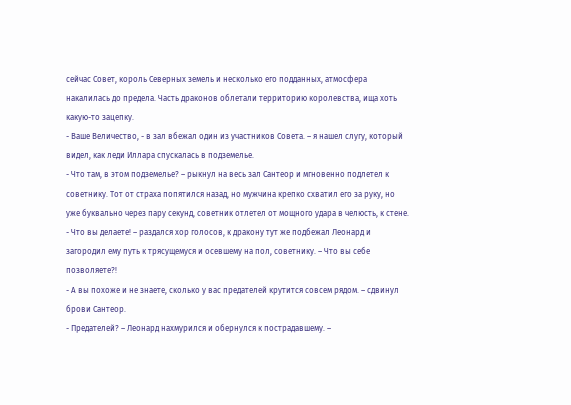сейчас Совет, король Северных земель и несколько его подданных, атмосфера накалилась до предела. Часть драконов облетали территорию королевства, ища хоть какую-то зацепку.
- Ваше Величество, - в зал вбежал один из участников Совета. – я нашел слугу, который видел, как леди Иллара спускалась в подземелье.
- Что там, в этом подземелье? – рыкнул на весь зал Сантеор и мгновенно подлетел к советнику. Тот от страха попятился назад, но мужчина крепко схватил его за руку, но уже буквально через пару секунд, советник отлетел от мощного удара в челюсть, к стене.
- Что вы делаете! – раздался хор голосов, к дракону тут же подбежал Леонард и загородил ему путь к трясущемуся и осевшему на пол, советнику. – Что вы себе позволяете?!
- А вы похоже и не знаете, сколько у вас предателей крутится совсем рядом. – сдвинул брови Сантеор.
- Предателей? – Леонард нахмурился и обернулся к пострадавшему. –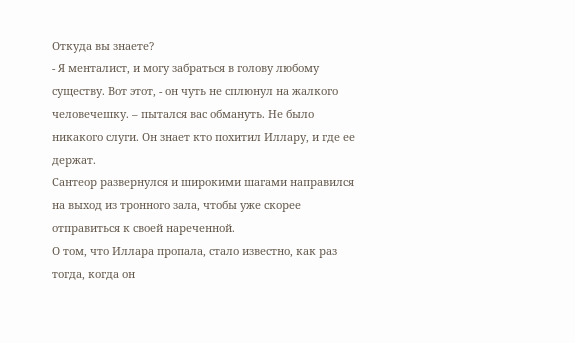Откуда вы знаете?
- Я менталист, и могу забраться в голову любому существу. Вот этот, - он чуть не сплюнул на жалкого человечешку. – пытался вас обмануть. Не было никакого слуги. Он знает кто похитил Иллару, и где ее держат.
Сантеор развернулся и широкими шагами направился на выход из тронного зала, чтобы уже скорее отправиться к своей нареченной.
О том, что Иллара пропала, стало известно, как раз тогда, когда он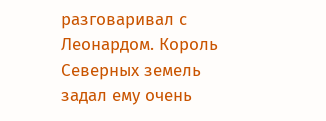разговаривал с Леонардом. Король Северных земель задал ему очень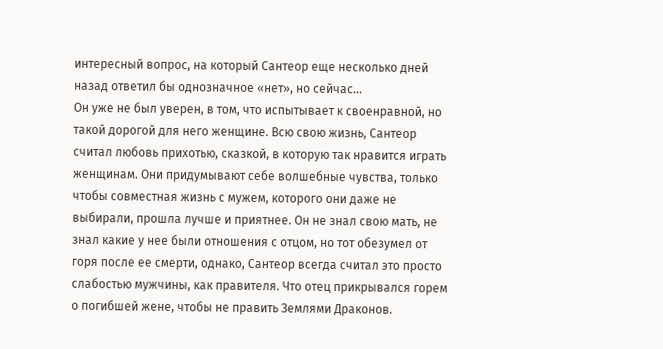интересный вопрос, на который Сантеор еще несколько дней назад ответил бы однозначное «нет», но сейчас…
Он уже не был уверен, в том, что испытывает к своенравной, но такой дорогой для него женщине. Всю свою жизнь, Сантеор считал любовь прихотью, сказкой, в которую так нравится играть женщинам. Они придумывают себе волшебные чувства, только чтобы совместная жизнь с мужем, которого они даже не выбирали, прошла лучше и приятнее. Он не знал свою мать, не знал какие у нее были отношения с отцом, но тот обезумел от горя после ее смерти, однако, Сантеор всегда считал это просто слабостью мужчины, как правителя. Что отец прикрывался горем о погибшей жене, чтобы не править Землями Драконов.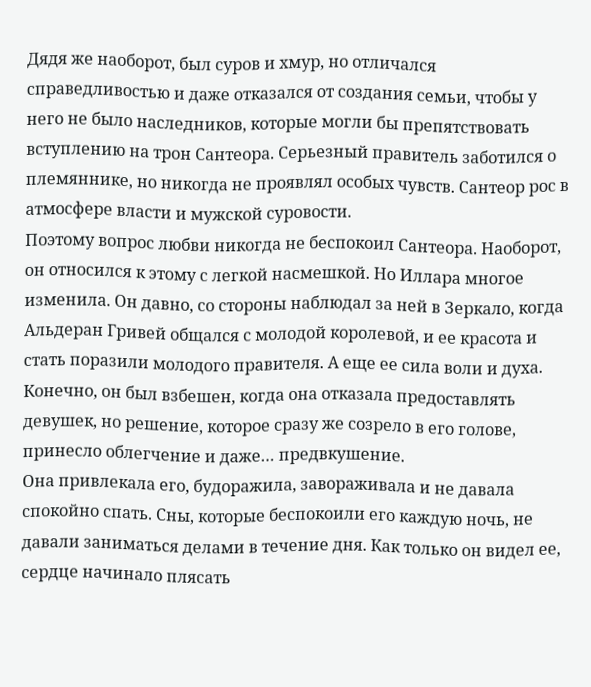Дядя же наоборот, был суров и хмур, но отличался справедливостью и даже отказался от создания семьи, чтобы у него не было наследников, которые могли бы препятствовать вступлению на трон Сантеора. Серьезный правитель заботился о племяннике, но никогда не проявлял особых чувств. Сантеор рос в атмосфере власти и мужской суровости.
Поэтому вопрос любви никогда не беспокоил Сантеора. Наоборот, он относился к этому с легкой насмешкой. Но Иллара многое изменила. Он давно, со стороны наблюдал за ней в Зеркало, когда Альдеран Гривей общался с молодой королевой, и ее красота и стать поразили молодого правителя. А еще ее сила воли и духа. Конечно, он был взбешен, когда она отказала предоставлять девушек, но решение, которое сразу же созрело в его голове, принесло облегчение и даже… предвкушение.
Она привлекала его, будоражила, завораживала и не давала спокойно спать. Сны, которые беспокоили его каждую ночь, не давали заниматься делами в течение дня. Как только он видел ее, сердце начинало плясать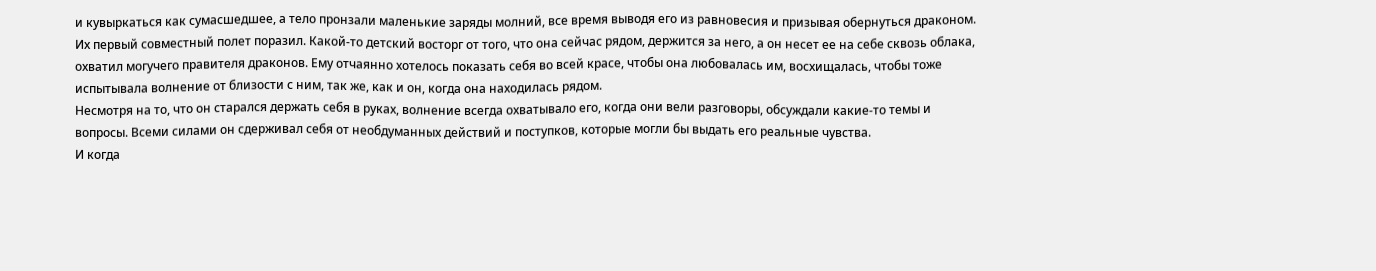и кувыркаться как сумасшедшее, а тело пронзали маленькие заряды молний, все время выводя его из равновесия и призывая обернуться драконом.
Их первый совместный полет поразил. Какой-то детский восторг от того, что она сейчас рядом, держится за него, а он несет ее на себе сквозь облака, охватил могучего правителя драконов. Ему отчаянно хотелось показать себя во всей красе, чтобы она любовалась им, восхищалась, чтобы тоже испытывала волнение от близости с ним, так же, как и он, когда она находилась рядом.
Несмотря на то, что он старался держать себя в руках, волнение всегда охватывало его, когда они вели разговоры, обсуждали какие-то темы и вопросы. Всеми силами он сдерживал себя от необдуманных действий и поступков, которые могли бы выдать его реальные чувства.
И когда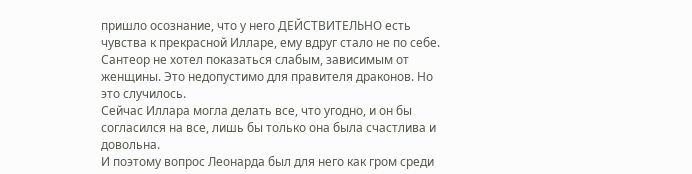пришло осознание, что у него ДЕЙСТВИТЕЛЬНО есть чувства к прекрасной Илларе, ему вдруг стало не по себе. Сантеор не хотел показаться слабым, зависимым от женщины. Это недопустимо для правителя драконов. Но это случилось.
Сейчас Иллара могла делать все, что угодно, и он бы согласился на все, лишь бы только она была счастлива и довольна.
И поэтому вопрос Леонарда был для него как гром среди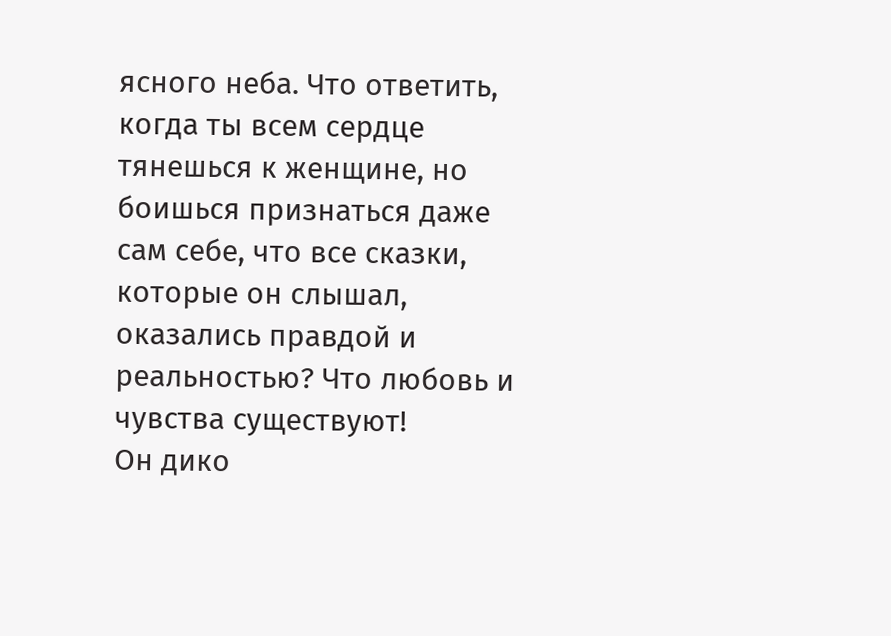ясного неба. Что ответить, когда ты всем сердце тянешься к женщине, но боишься признаться даже сам себе, что все сказки, которые он слышал, оказались правдой и реальностью? Что любовь и чувства существуют!
Он дико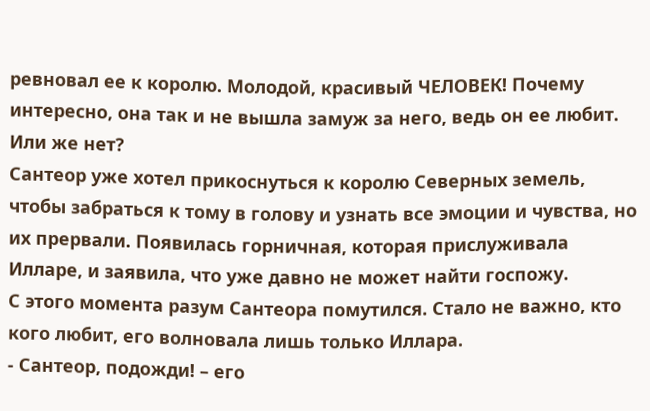ревновал ее к королю. Молодой, красивый ЧЕЛОВЕК! Почему интересно, она так и не вышла замуж за него, ведь он ее любит. Или же нет?
Сантеор уже хотел прикоснуться к королю Северных земель, чтобы забраться к тому в голову и узнать все эмоции и чувства, но их прервали. Появилась горничная, которая прислуживала Илларе, и заявила, что уже давно не может найти госпожу.
С этого момента разум Сантеора помутился. Стало не важно, кто кого любит, его волновала лишь только Иллара.
- Сантеор, подожди! – его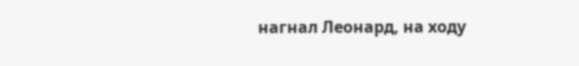нагнал Леонард, на ходу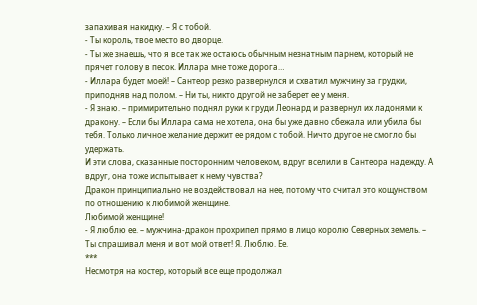запахивая накидку. – Я с тобой.
- Ты король, твое место во дворце.
- Ты же знаешь, что я все так же остаюсь обычным незнатным парнем, который не прячет голову в песок. Иллара мне тоже дорога…
- Иллара будет моей! – Сантеор резко развернулся и схватил мужчину за грудки, приподняв над полом. – Ни ты, никто другой не заберет ее у меня.
- Я знаю. – примирительно поднял руки к груди Леонард и развернул их ладонями к дракону. – Если бы Иллара сама не хотела, она бы уже давно сбежала или убила бы тебя. Только личное желание держит ее рядом с тобой. Ничто другое не смогло бы удержать.
И эти слова, сказанные посторонним человеком, вдруг вселили в Сантеора надежду. А вдруг, она тоже испытывает к нему чувства?
Дракон принципиально не воздействовал на нее, потому что считал это кощунством по отношению к любимой женщине.
Любимой женщине!
- Я люблю ее. – мужчина-дракон прохрипел прямо в лицо королю Северных земель. – Ты спрашивал меня и вот мой ответ! Я. Люблю. Ее.
***
Несмотря на костер, который все еще продолжал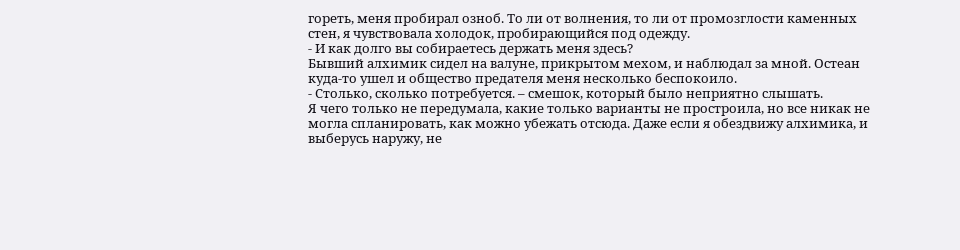гореть, меня пробирал озноб. То ли от волнения, то ли от промозглости каменных стен, я чувствовала холодок, пробирающийся под одежду.
- И как долго вы собираетесь держать меня здесь?
Бывший алхимик сидел на валуне, прикрытом мехом, и наблюдал за мной. Остеан куда-то ушел и общество предателя меня несколько беспокоило.
- Столько, сколько потребуется. – смешок, который было неприятно слышать.
Я чего только не передумала, какие только варианты не простроила, но все никак не могла спланировать, как можно убежать отсюда. Даже если я обездвижу алхимика, и выберусь наружу, не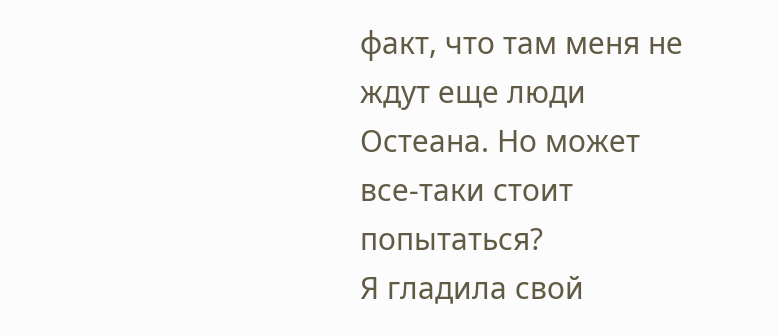факт, что там меня не ждут еще люди Остеана. Но может все-таки стоит попытаться?
Я гладила свой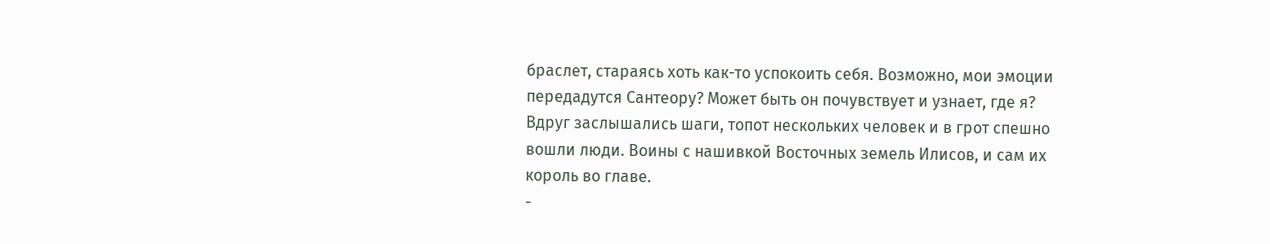браслет, стараясь хоть как-то успокоить себя. Возможно, мои эмоции передадутся Сантеору? Может быть он почувствует и узнает, где я?
Вдруг заслышались шаги, топот нескольких человек и в грот спешно вошли люди. Воины с нашивкой Восточных земель Илисов, и сам их король во главе.
-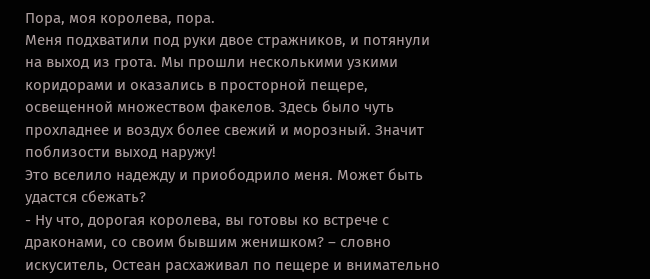Пора, моя королева, пора.
Меня подхватили под руки двое стражников, и потянули на выход из грота. Мы прошли несколькими узкими коридорами и оказались в просторной пещере, освещенной множеством факелов. Здесь было чуть прохладнее и воздух более свежий и морозный. Значит поблизости выход наружу!
Это вселило надежду и приободрило меня. Может быть удастся сбежать?
- Ну что, дорогая королева, вы готовы ко встрече с драконами, со своим бывшим женишком? – словно искуситель, Остеан расхаживал по пещере и внимательно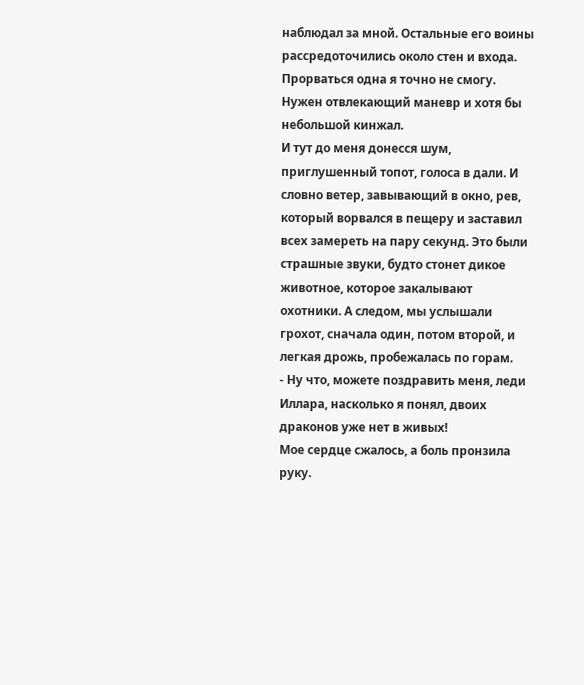наблюдал за мной. Остальные его воины рассредоточились около стен и входа.
Прорваться одна я точно не смогу. Нужен отвлекающий маневр и хотя бы небольшой кинжал.
И тут до меня донесся шум, приглушенный топот, голоса в дали. И словно ветер, завывающий в окно, рев, который ворвался в пещеру и заставил всех замереть на пару секунд. Это были страшные звуки, будто стонет дикое животное, которое закалывают охотники. А следом, мы услышали грохот, сначала один, потом второй, и легкая дрожь, пробежалась по горам.
- Ну что, можете поздравить меня, леди Иллара, насколько я понял, двоих драконов уже нет в живых!
Мое сердце сжалось, а боль пронзила руку.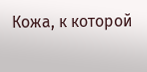Кожа, к которой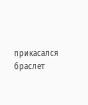прикасался браслет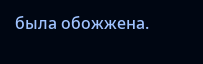была обожжена.